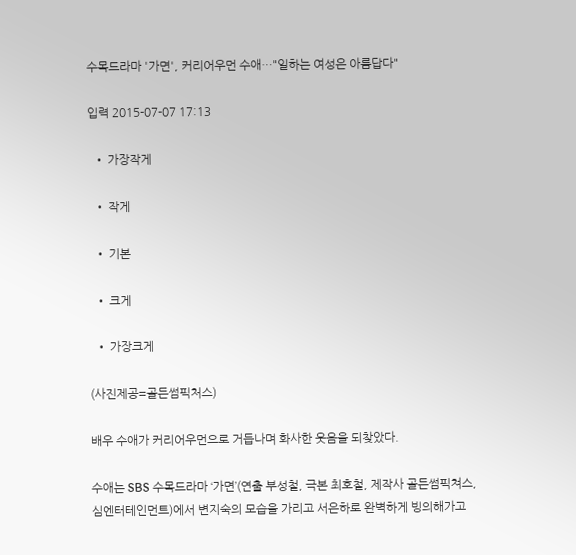수목드라마 '가면', 커리어우먼 수애…"일하는 여성은 아름답다"

입력 2015-07-07 17:13

  • 가장작게

  • 작게

  • 기본

  • 크게

  • 가장크게

(사진제공=골든썸픽처스)

배우 수애가 커리어우먼으로 거듭나며 화사한 웃음을 되찾았다.

수애는 SBS 수목드라마 ‘가면’(연출 부성철, 극본 최호철, 제작사 골든썸픽쳐스, 심엔터테인먼트)에서 변지숙의 모습을 가리고 서은하로 완벽하게 빙의해가고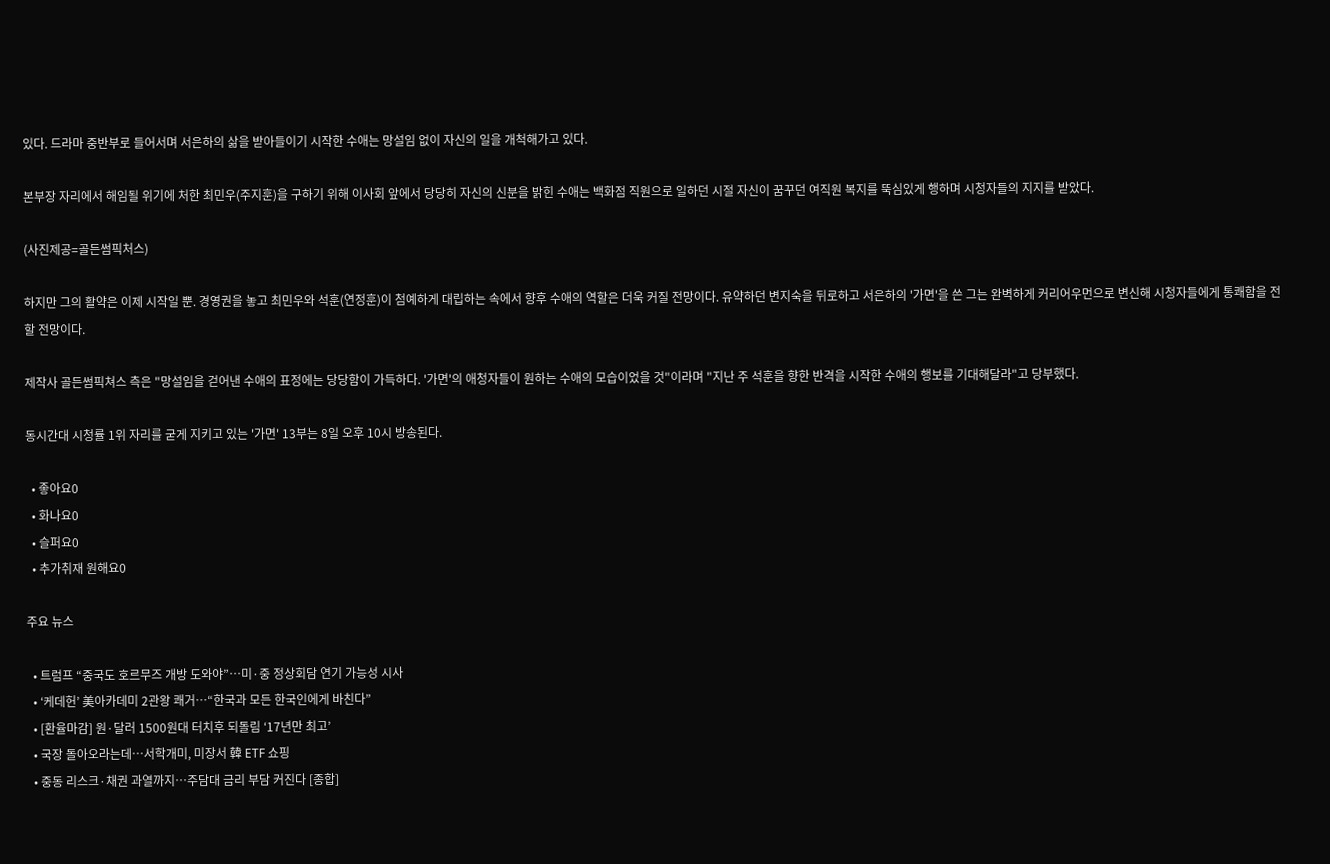있다. 드라마 중반부로 들어서며 서은하의 삶을 받아들이기 시작한 수애는 망설임 없이 자신의 일을 개척해가고 있다.

본부장 자리에서 해임될 위기에 처한 최민우(주지훈)을 구하기 위해 이사회 앞에서 당당히 자신의 신분을 밝힌 수애는 백화점 직원으로 일하던 시절 자신이 꿈꾸던 여직원 복지를 뚝심있게 행하며 시청자들의 지지를 받았다.

(사진제공=골든썸픽처스)

하지만 그의 활약은 이제 시작일 뿐. 경영권을 놓고 최민우와 석훈(연정훈)이 첨예하게 대립하는 속에서 향후 수애의 역할은 더욱 커질 전망이다. 유약하던 변지숙을 뒤로하고 서은하의 '가면'을 쓴 그는 완벽하게 커리어우먼으로 변신해 시청자들에게 통쾌함을 전할 전망이다.

제작사 골든썸픽쳐스 측은 "망설임을 걷어낸 수애의 표정에는 당당함이 가득하다. '가면'의 애청자들이 원하는 수애의 모습이었을 것"이라며 "지난 주 석훈을 향한 반격을 시작한 수애의 행보를 기대해달라"고 당부했다.

동시간대 시청률 1위 자리를 굳게 지키고 있는 '가면' 13부는 8일 오후 10시 방송된다.

  • 좋아요0
  • 화나요0
  • 슬퍼요0
  • 추가취재 원해요0

주요 뉴스

  • 트럼프 “중국도 호르무즈 개방 도와야”…미·중 정상회담 연기 가능성 시사
  • ‘케데헌’ 美아카데미 2관왕 쾌거⋯“한국과 모든 한국인에게 바친다”
  • [환율마감] 원·달러 1500원대 터치후 되돌림 ‘17년만 최고’
  • 국장 돌아오라는데…서학개미, 미장서 韓 ETF 쇼핑
  • 중동 리스크·채권 과열까지…주담대 금리 부담 커진다 [종합]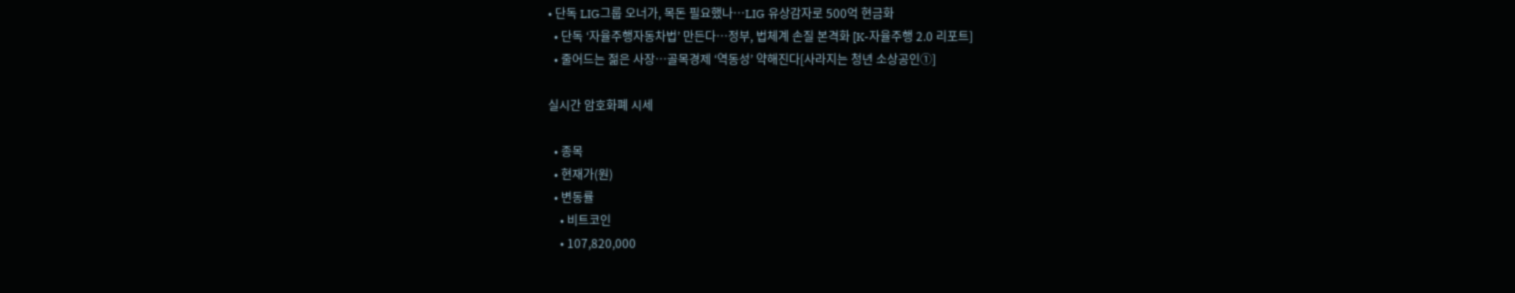• 단독 LIG그룹 오너가, 목돈 필요했나…LIG 유상감자로 500억 현금화
  • 단독 ‘자율주행자동차법’ 만든다…정부, 법체계 손질 본격화 [K-자율주행 2.0 리포트]
  • 줄어드는 젊은 사장…골목경제 ‘역동성’ 약해진다[사라지는 청년 소상공인①]

실시간 암호화폐 시세

  • 종목
  • 현재가(원)
  • 변동률
    • 비트코인
    • 107,820,000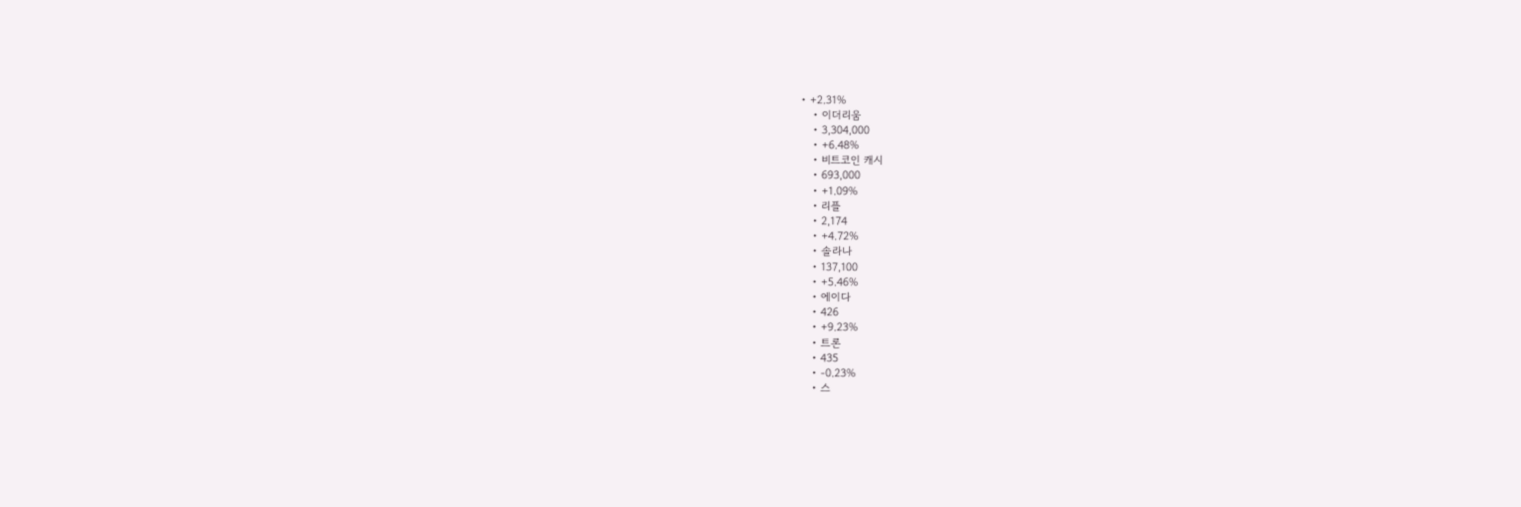• +2.31%
    • 이더리움
    • 3,304,000
    • +6.48%
    • 비트코인 캐시
    • 693,000
    • +1.09%
    • 리플
    • 2,174
    • +4.72%
    • 솔라나
    • 137,100
    • +5.46%
    • 에이다
    • 426
    • +9.23%
    • 트론
    • 435
    • -0.23%
    • 스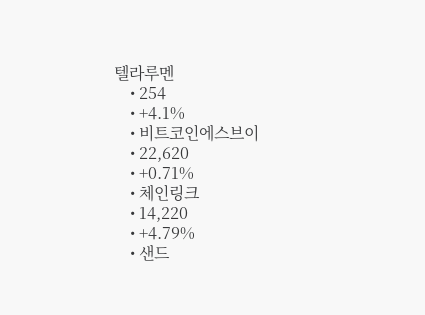텔라루멘
    • 254
    • +4.1%
    • 비트코인에스브이
    • 22,620
    • +0.71%
    • 체인링크
    • 14,220
    • +4.79%
    • 샌드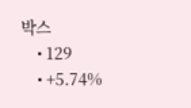박스
    • 129
    • +5.74%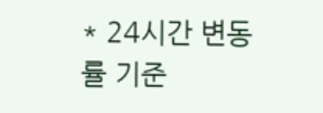* 24시간 변동률 기준